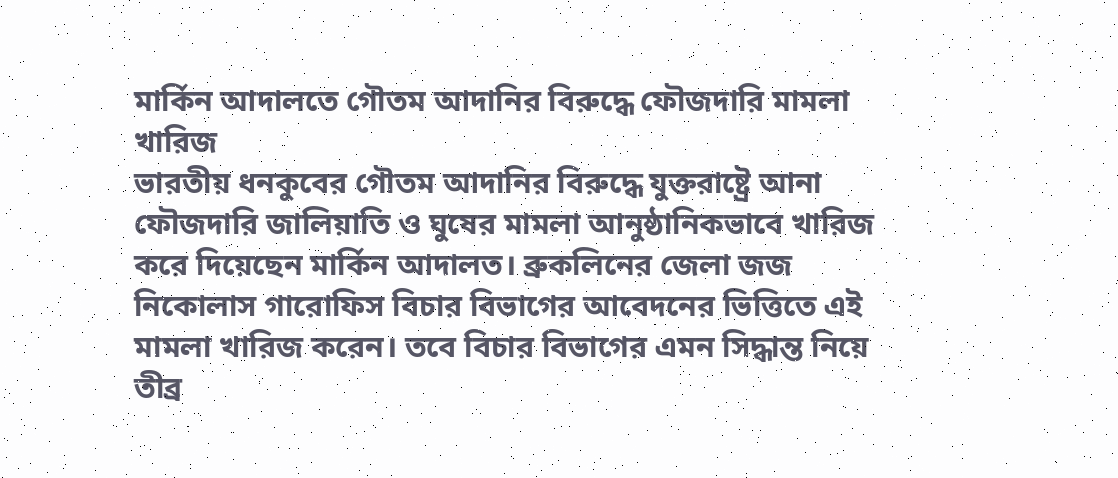মার্কিন আদালতে গৌতম আদানির বিরুদ্ধে ফৌজদারি মামলা খারিজ
ভারতীয় ধনকুবের গৌতম আদানির বিরুদ্ধে যুক্তরাষ্ট্রে আনা ফৌজদারি জালিয়াতি ও ঘুষের মামলা আনুষ্ঠানিকভাবে খারিজ করে দিয়েছেন মার্কিন আদালত। ব্রুকলিনের জেলা জজ নিকোলাস গারোফিস বিচার বিভাগের আবেদনের ভিত্তিতে এই মামলা খারিজ করেন। তবে বিচার বিভাগের এমন সিদ্ধান্ত নিয়ে তীব্র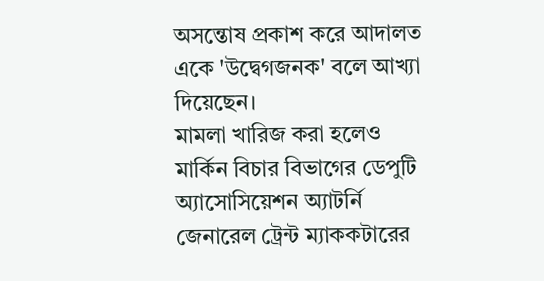অসন্তোষ প্রকাশ করে আদালত একে 'উদ্বেগজনক' বলে আখ্যা দিয়েছেন।
মামলা খারিজ করা হলেও মার্কিন বিচার বিভাগের ডেপুটি অ্যাসোসিয়েশন অ্যাটর্নি জেনারেল ট্রেন্ট ম্যাককটারের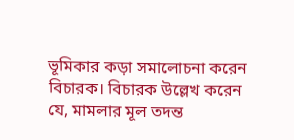ভূমিকার কড়া সমালোচনা করেন বিচারক। বিচারক উল্লেখ করেন যে, মামলার মূল তদন্ত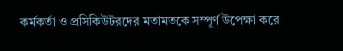কর্মকর্তা ও প্রসিকিউটরদের মতামতকে সম্পূর্ণ উপেক্ষা করে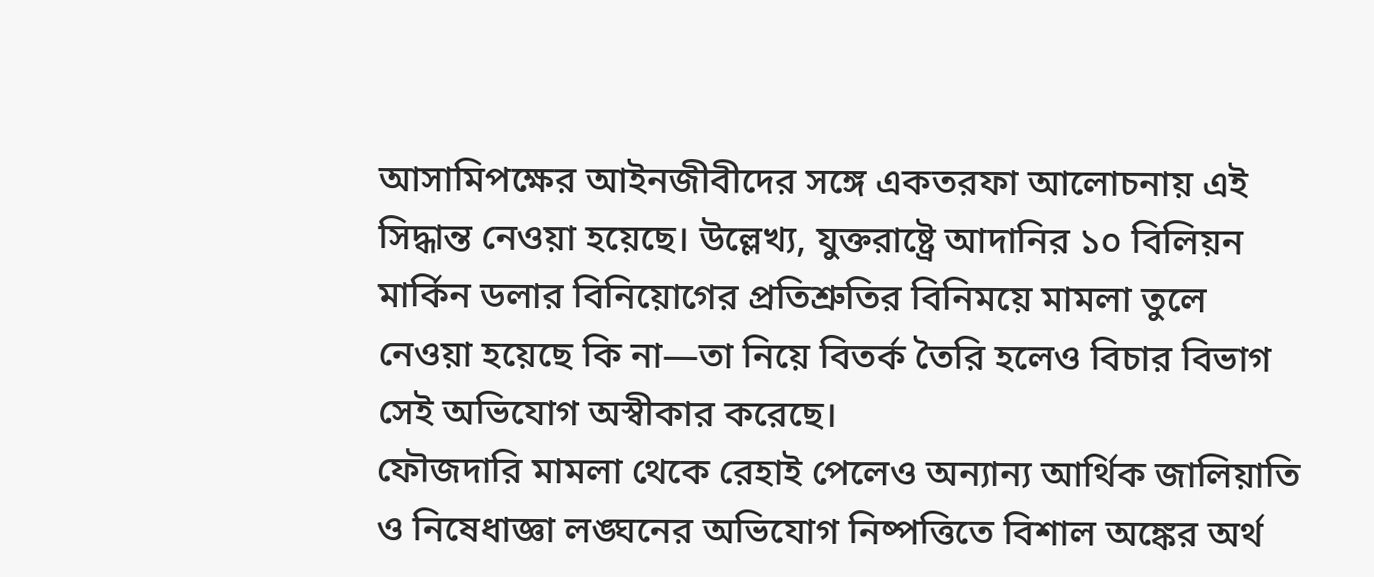আসামিপক্ষের আইনজীবীদের সঙ্গে একতরফা আলোচনায় এই সিদ্ধান্ত নেওয়া হয়েছে। উল্লেখ্য, যুক্তরাষ্ট্রে আদানির ১০ বিলিয়ন মার্কিন ডলার বিনিয়োগের প্রতিশ্রুতির বিনিময়ে মামলা তুলে নেওয়া হয়েছে কি না—তা নিয়ে বিতর্ক তৈরি হলেও বিচার বিভাগ সেই অভিযোগ অস্বীকার করেছে।
ফৌজদারি মামলা থেকে রেহাই পেলেও অন্যান্য আর্থিক জালিয়াতি ও নিষেধাজ্ঞা লঙ্ঘনের অভিযোগ নিষ্পত্তিতে বিশাল অঙ্কের অর্থ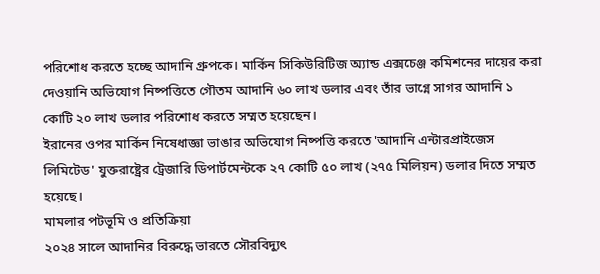পরিশোধ করতে হচ্ছে আদানি গ্রুপকে। মার্কিন সিকিউরিটিজ অ্যান্ড এক্সচেঞ্জ কমিশনের দায়ের করা দেওয়ানি অভিযোগ নিষ্পত্তিতে গৌতম আদানি ৬০ লাখ ডলার এবং তাঁর ভাগ্নে সাগর আদানি ১ কোটি ২০ লাখ ডলার পরিশোধ করতে সম্মত হয়েছেন।
ইরানের ওপর মার্কিন নিষেধাজ্ঞা ভাঙার অভিযোগ নিষ্পত্তি করতে 'আদানি এন্টারপ্রাইজেস লিমিটেড' যুক্তরাষ্ট্রের ট্রেজারি ডিপার্টমেন্টকে ২৭ কোটি ৫০ লাখ (২৭৫ মিলিয়ন) ডলার দিতে সম্মত হয়েছে।
মামলার পটভূমি ও প্রতিক্রিয়া
২০২৪ সালে আদানির বিরুদ্ধে ভারতে সৌরবিদ্যুৎ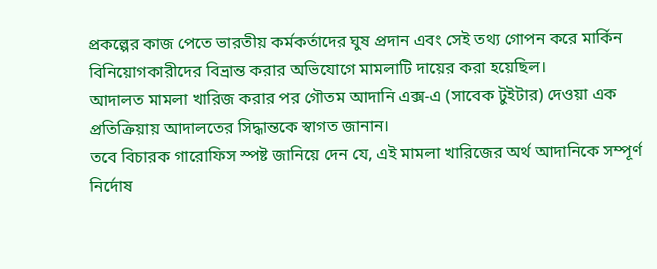প্রকল্পের কাজ পেতে ভারতীয় কর্মকর্তাদের ঘুষ প্রদান এবং সেই তথ্য গোপন করে মার্কিন বিনিয়োগকারীদের বিভ্রান্ত করার অভিযোগে মামলাটি দায়ের করা হয়েছিল।
আদালত মামলা খারিজ করার পর গৌতম আদানি এক্স-এ (সাবেক টুইটার) দেওয়া এক প্রতিক্রিয়ায় আদালতের সিদ্ধান্তকে স্বাগত জানান।
তবে বিচারক গারোফিস স্পষ্ট জানিয়ে দেন যে, এই মামলা খারিজের অর্থ আদানিকে সম্পূর্ণ নির্দোষ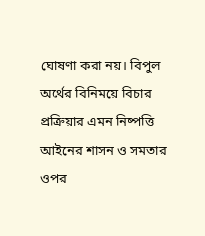ঘোষণা করা নয়। বিপুল অর্থের বিনিময়ে বিচার প্রক্রিয়ার এমন নিষ্পত্তি আইনের শাসন ও সমতার ওপর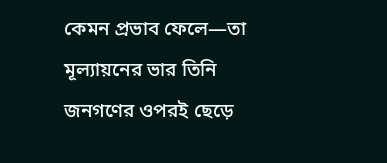কেমন প্রভাব ফেলে—তা মূল্যায়নের ভার তিনি জনগণের ওপরই ছেড়ে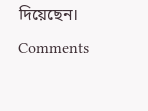দিয়েছেন।
Comments